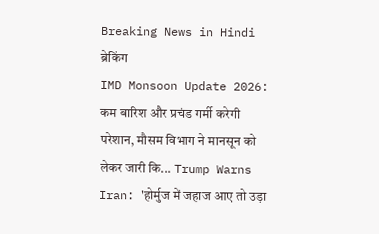Breaking News in Hindi
ब्रेकिंग
IMD Monsoon Update 2026: कम बारिश और प्रचंड गर्मी करेगी परेशान, मौसम विभाग ने मानसून को लेकर जारी कि... Trump Warns Iran: 'होर्मुज में जहाज आए तो उड़ा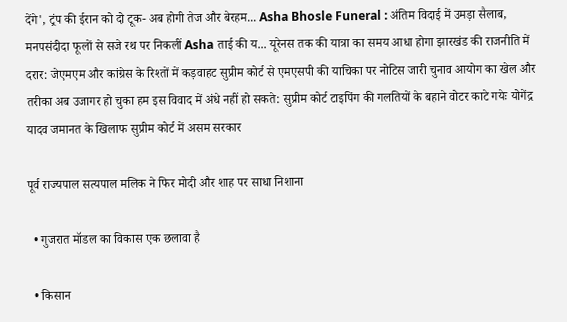देंगे', ट्रंप की ईरान को दो टूक- अब होगी तेज और बेरहम... Asha Bhosle Funeral : अंतिम विदाई में उमड़ा सैलाब, मनपसंदीदा फूलों से सजे रथ पर निकलीं Asha ताई की य... यूरेनस तक की यात्रा का समय आधा होगा झारखंड की राजनीति में दरार: जेएमएम और कांग्रेस के रिश्तों में कड़वाहट सुप्रीम कोर्ट से एमएसपी की याचिका पर नोटिस जारी चुनाव आयोग का खेल और तरीका अब उजागर हो चुका हम इस विवाद में अंधे नहीं हो सकते: सुप्रीम कोर्ट टाइपिंग की गलतियों के बहाने वोटर काटे गयेः योगेंद्र यादव जमानत के खिलाफ सुप्रीम कोर्ट में असम सरकार

पूर्व राज्यपाल सत्यपाल मलिक ने फिर मोदी और शाह पर साधा निशाना

  • गुजरात मॉडल का विकास एक छलावा है

  • किसान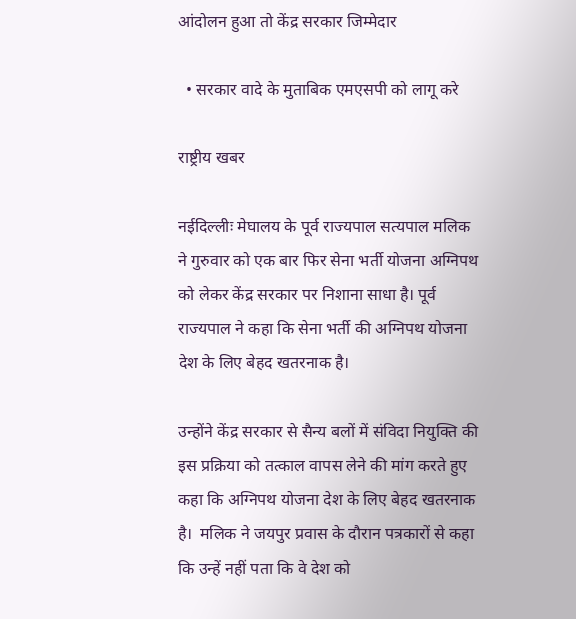आंदोलन हुआ तो केंद्र सरकार जिम्मेदार

  • सरकार वादे के मुताबिक एमएसपी को लागू करे

राष्ट्रीय खबर

नईदिल्लीः मेघालय के पूर्व राज्यपाल सत्यपाल मलिक ने गुरुवार को एक बार फिर सेना भर्ती योजना अग्निपथ को लेकर केंद्र सरकार पर निशाना साधा है। पूर्व राज्यपाल ने कहा कि सेना भर्ती की अग्निपथ योजना देश के लिए बेहद खतरनाक है।

उन्होंने केंद्र सरकार से सैन्य बलों में संविदा नियुक्ति की इस प्रक्रिया को तत्काल वापस लेने की मांग करते हुए कहा कि अग्निपथ योजना देश के लिए बेहद खतरनाक है।  मलिक ने जयपुर प्रवास के दौरान पत्रकारों से कहा कि उन्हें नहीं पता कि वे देश को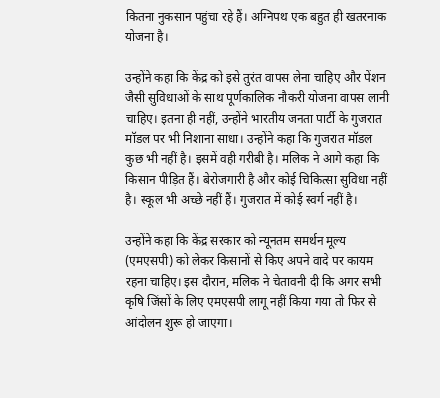कितना नुकसान पहुंचा रहे हैं। अग्निपथ एक बहुत ही खतरनाक योजना है।

उन्होंने कहा कि केंद्र को इसे तुरंत वापस लेना चाहिए और पेंशन जैसी सुविधाओं के साथ पूर्णकालिक नौकरी योजना वापस लानी चाहिए। इतना ही नहीं, उन्होंने भारतीय जनता पार्टी के गुजरात मॉडल पर भी निशाना साधा। उन्होंने कहा कि गुजरात मॉडल कुछ भी नहीं है। इसमें वही गरीबी है। मलिक ने आगे कहा कि किसान पीड़ित हैं। बेरोजगारी है और कोई चिकित्सा सुविधा नहीं है। स्कूल भी अच्छे नहीं हैं। गुजरात में कोई स्वर्ग नहीं है।

उन्होंने कहा कि केंद्र सरकार को न्यूनतम समर्थन मूल्य (एमएसपी) को लेकर किसानों से किए अपने वादे पर कायम रहना चाहिए। इस दौरान, मलिक ने चेतावनी दी कि अगर सभी कृषि जिंसों के लिए एमएसपी लागू नहीं किया गया तो फिर से आंदोलन शुरू हो जाएगा।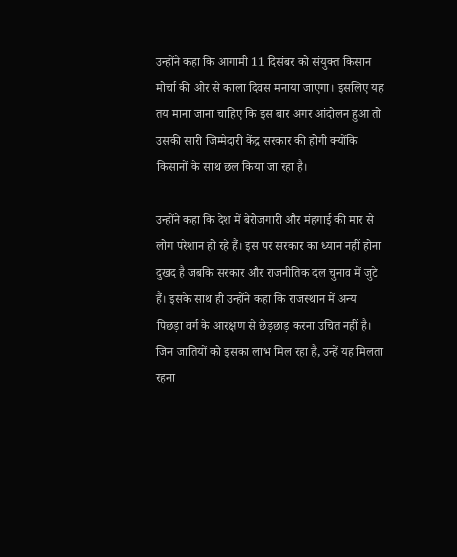उन्होंने कहा कि आगामी 11 दिसंबर को संयुक्त किसान मोर्चा की ओर से काला दिवस मनाया जाएगा। इसलिए यह तय माना जाना चाहिए कि इस बार अगर आंदोलन हुआ तो उसकी सारी जिम्मेदारी केंद्र सरकार की होगी क्योंकि किसानों के साथ छल किया जा रहा है।

उन्होंने कहा कि देश में बेरोजगारी और मंहगाई की मार से लोग परेशान हो रहे हैं। इस पर सरकार का ध्यान नहीं होना दुखद है जबकि सरकार और राजनीतिक दल चुनाव में जुटे हैं। इसके साथ ही उन्होंने कहा कि राजस्थान में अन्य पिछड़ा वर्ग के आरक्षण से छेड़छाड़ करना उचित नहीं है। जिन जातियों को इसका लाभ मिल रहा है, उन्हें यह मिलता रहना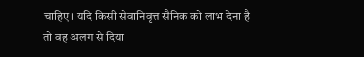चाहिए। यदि किसी सेवानिवृत्त सैनिक को लाभ देना है तो वह अलग से दिया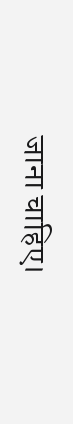जाना चाहिए।